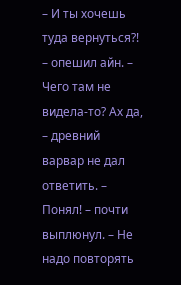– И ты хочешь туда вернуться?! – опешил айн. – Чего там не видела-то? Ах да, – древний варвар не дал ответить. – Понял! – почти выплюнул. – Не надо повторять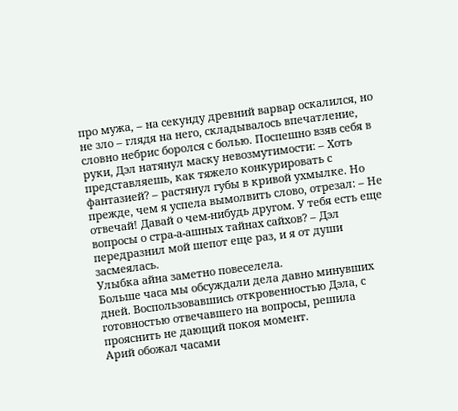про мужа, – на секунду древний варвар оскалился, но не зло – глядя на него, складывалось впечатление, словно небрис боролся с болью. Поспешно взяв себя в руки, Дэл натянул маску невозмутимости: – Хоть представляешь, как тяжело конкурировать с фантазией? – растянул губы в кривой ухмылке. Но прежде, чем я успела вымолвить слово, отрезал: – Не отвечай! Давай о чем-нибудь другом. У тебя есть еще вопросы о стра-а-ашных тайнах сайхов? – Дэл передразнил мой шепот еще раз, и я от души засмеялась.
Улыбка айна заметно повеселела.
Больше часа мы обсуждали дела давно минувших дней. Воспользовавшись откровенностью Дэла, с готовностью отвечавшего на вопросы, решила прояснить не дающий покоя момент.
Арий обожал часами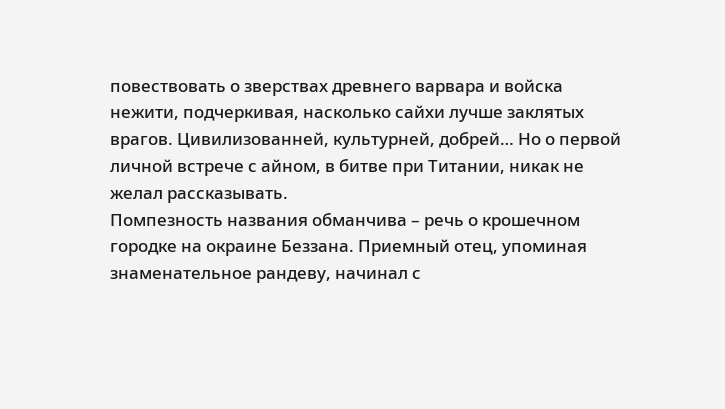повествовать о зверствах древнего варвара и войска нежити, подчеркивая, насколько сайхи лучше заклятых врагов. Цивилизованней, культурней, добрей… Но о первой личной встрече с айном, в битве при Титании, никак не желал рассказывать.
Помпезность названия обманчива – речь о крошечном городке на окраине Беззана. Приемный отец, упоминая знаменательное рандеву, начинал с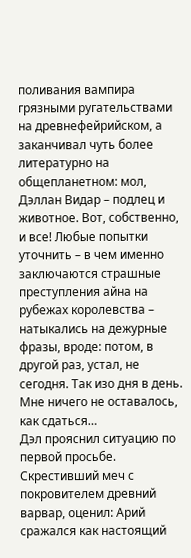поливания вампира грязными ругательствами на древнефейрийском, а заканчивал чуть более литературно на общепланетном: мол, Дэллан Видар – подлец и животное. Вот, собственно, и все! Любые попытки уточнить – в чем именно заключаются страшные преступления айна на рубежах королевства – натыкались на дежурные фразы, вроде: потом, в другой раз, устал, не сегодня. Так изо дня в день. Мне ничего не оставалось, как сдаться…
Дэл прояснил ситуацию по первой просьбе. Скрестивший меч с покровителем древний варвар, оценил: Арий сражался как настоящий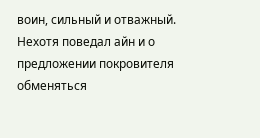воин, сильный и отважный.
Нехотя поведал айн и о предложении покровителя обменяться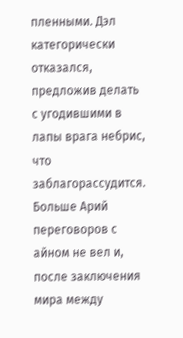пленными. Дэл категорически отказался, предложив делать с угодившими в лапы врага небрис, что заблагорассудится.
Больше Арий переговоров с айном не вел и, после заключения мира между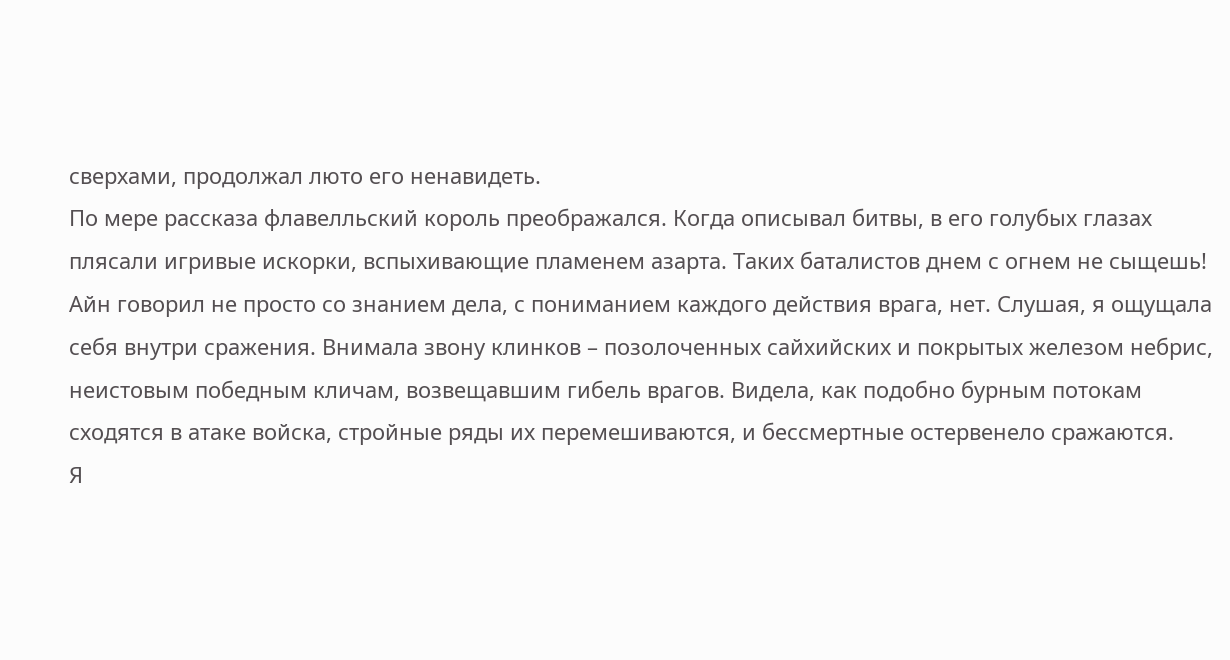сверхами, продолжал люто его ненавидеть.
По мере рассказа флавелльский король преображался. Когда описывал битвы, в его голубых глазах плясали игривые искорки, вспыхивающие пламенем азарта. Таких баталистов днем с огнем не сыщешь! Айн говорил не просто со знанием дела, с пониманием каждого действия врага, нет. Слушая, я ощущала себя внутри сражения. Внимала звону клинков – позолоченных сайхийских и покрытых железом небрис, неистовым победным кличам, возвещавшим гибель врагов. Видела, как подобно бурным потокам сходятся в атаке войска, стройные ряды их перемешиваются, и бессмертные остервенело сражаются.
Я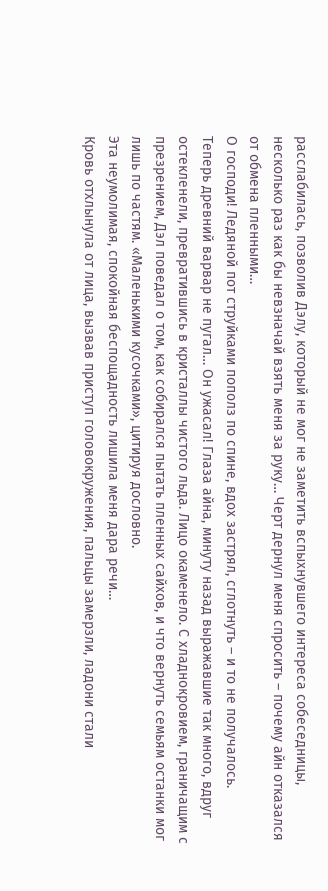расслабилась, позволив Дэлу, который не мог не заметить вспыхнувшего интереса собеседницы, несколько раз как бы невзначай взять меня за руку… Черт дернул меня спросить – почему айн отказался от обмена пленными…
О господи! Ледяной пот струйками пополз по спине, вдох застрял, сглотнуть – и то не получалось.
Теперь древний варвар не пугал… Он ужасал! Глаза айна, минуту назад выражавшие так много, вдруг остекленели, превратившись в кристаллы чистого льда. Лицо окаменело. С хладнокровием, граничащим с презрением, Дэл поведал о том, как собирался пытать пленных сайхов, и что вернуть семьям останки мог лишь по частям. «Маленькими кусочками», цитируя дословно.
Эта неумолимая, спокойная беспощадность лишила меня дара речи…
Кровь отхлынула от лица, вызвав приступ головокружения, пальцы замерзли, ладони стали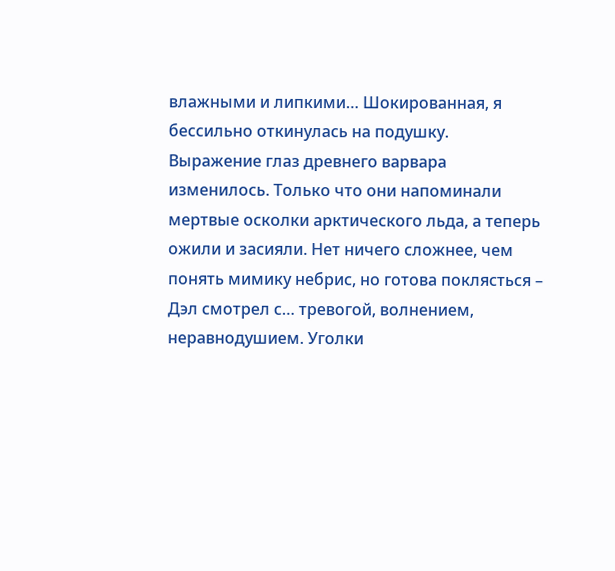влажными и липкими… Шокированная, я бессильно откинулась на подушку.
Выражение глаз древнего варвара изменилось. Только что они напоминали мертвые осколки арктического льда, а теперь ожили и засияли. Нет ничего сложнее, чем понять мимику небрис, но готова поклясться – Дэл смотрел с… тревогой, волнением, неравнодушием. Уголки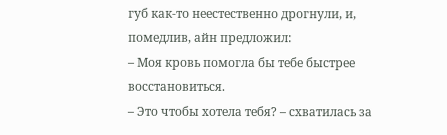губ как-то неестественно дрогнули, и, помедлив, айн предложил:
– Моя кровь помогла бы тебе быстрее восстановиться.
– Это чтобы хотела тебя? – схватилась за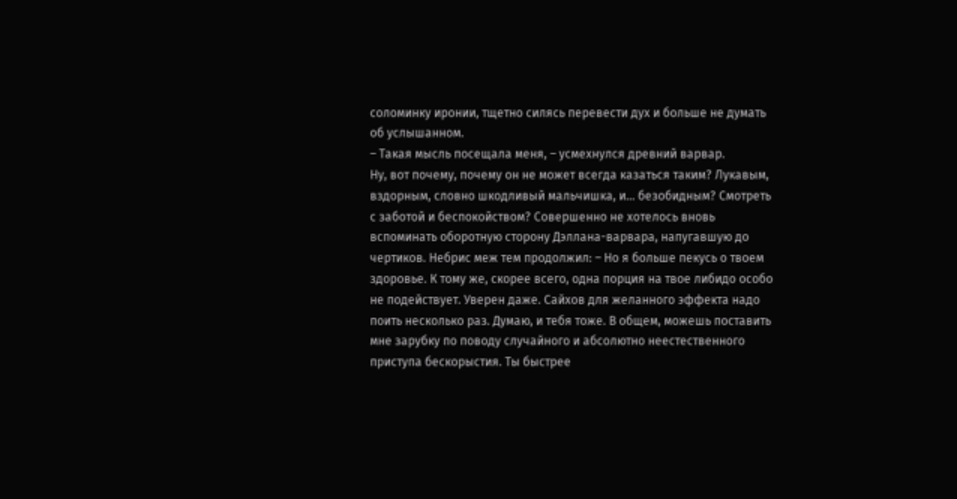соломинку иронии, тщетно силясь перевести дух и больше не думать об услышанном.
– Такая мысль посещала меня, – усмехнулся древний варвар.
Ну, вот почему, почему он не может всегда казаться таким? Лукавым, вздорным, словно шкодливый мальчишка, и… безобидным? Смотреть с заботой и беспокойством? Совершенно не хотелось вновь вспоминать оборотную сторону Дэллана-варвара, напугавшую до чертиков. Небрис меж тем продолжил: – Но я больше пекусь о твоем здоровье. К тому же, скорее всего, одна порция на твое либидо особо не подействует. Уверен даже. Сайхов для желанного эффекта надо поить несколько раз. Думаю, и тебя тоже. В общем, можешь поставить мне зарубку по поводу случайного и абсолютно неестественного приступа бескорыстия. Ты быстрее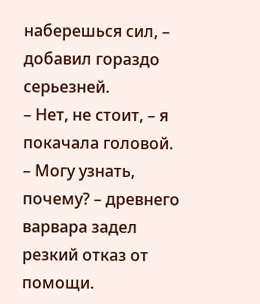наберешься сил, – добавил гораздо серьезней.
– Нет, не стоит, – я покачала головой.
– Могу узнать, почему? – древнего варвара задел резкий отказ от помощи.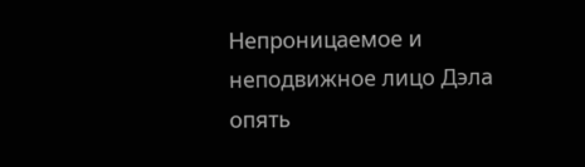Непроницаемое и неподвижное лицо Дэла опять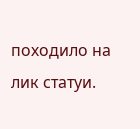походило на лик статуи.